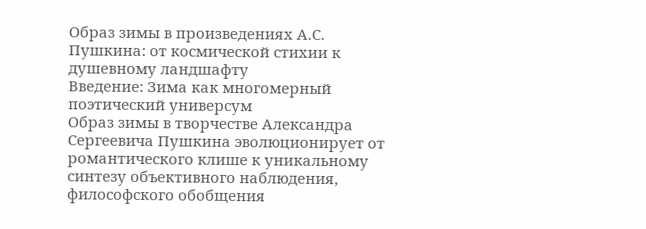Образ зимы в произведениях А.С. Пушкина: от космической стихии к душевному ландшафту
Введение: Зима как многомерный поэтический универсум
Образ зимы в творчестве Александра Сергеевича Пушкина эволюционирует от романтического клише к уникальному синтезу объективного наблюдения, философского обобщения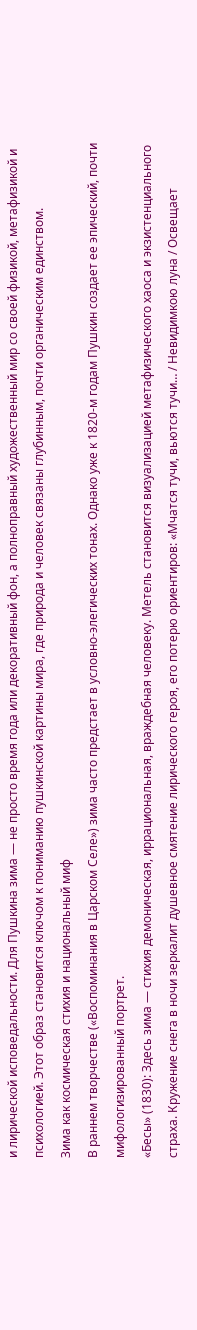и лирической исповедальности. Для Пушкина зима — не просто время года или декоративный фон, а полноправный художественный мир со своей физикой, метафизикой и психологией. Этот образ становится ключом к пониманию пушкинской картины мира, где природа и человек связаны глубинным, почти органическим единством.
Зима как космическая стихия и национальный миф
В раннем творчестве («Воспоминания в Царском Селе») зима часто предстает в условно-элегических тонах. Однако уже к 1820-м годам Пушкин создает ее эпический, почти мифологизированный портрет.
«Бесы» (1830): Здесь зима — стихия демоническая, иррациональная, враждебная человеку. Метель становится визуализацией метафизического хаоса и экзистенциального страха. Кружение снега в ночи зеркалит душевное смятение лирического героя, его потерю ориентиров: «Мчатся тучи, вьются тучи… / Невидимкою луна / Освещает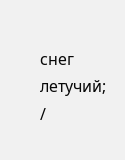снег летучий; /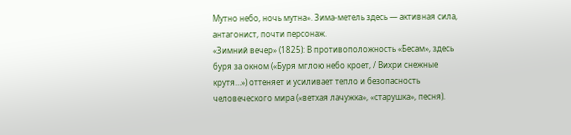Мутно небо, ночь мутна». Зима-метель здесь — активная сила, антагонист, почти персонаж.
«Зимний вечер» (1825): В противоположность «Бесам», здесь буря за окном («Буря мглою небо кроет, / Вихри снежные крутя…») оттеняет и усиливает тепло и безопасность человеческого мира («ветхая лачужка», «старушка», песня).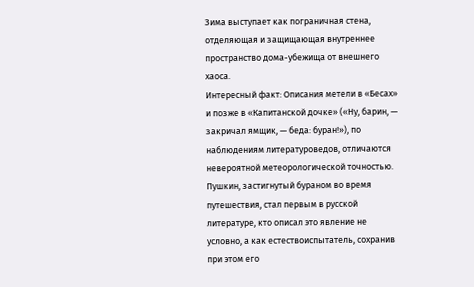Зима выступает как пограничная стена, отделяющая и защищающая внутреннее пространство дома-убежища от внешнего хаоса.
Интересный факт: Описания метели в «Бесах» и позже в «Капитанской дочке» («Ну, барин, — закричал ямщик, — беда: буран!»), по наблюдениям литературоведов, отличаются невероятной метеорологической точностью. Пушкин, застигнутый бураном во время путешествия, стал первым в русской литературе, кто описал это явление не условно, а как естествоиспытатель, сохранив при этом его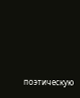поэтическую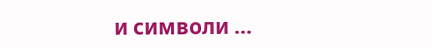и символи ...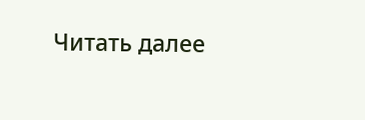Читать далее